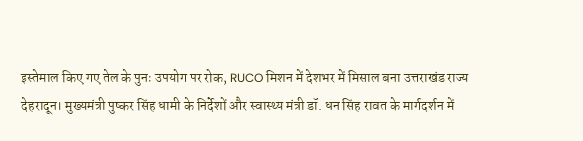इस्तेमाल किए गए तेल के पुनः उपयोग पर रोक, RUCO मिशन में देशभर में मिसाल बना उत्तराखंड राज्य
देहरादून। मुख्यमंत्री पुष्कर सिंह धामी के निर्देशों और स्वास्थ्य मंत्री डॉ. धन सिंह रावत के मार्गदर्शन में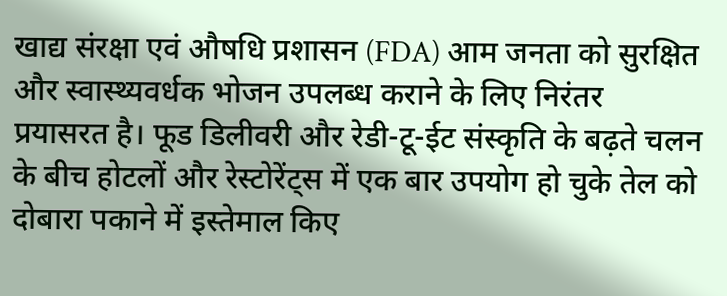खाद्य संरक्षा एवं औषधि प्रशासन (FDA) आम जनता को सुरक्षित और स्वास्थ्यवर्धक भोजन उपलब्ध कराने के लिए निरंतर प्रयासरत है। फूड डिलीवरी और रेडी-टू-ईट संस्कृति के बढ़ते चलन के बीच होटलों और रेस्टोरेंट्स में एक बार उपयोग हो चुके तेल को दोबारा पकाने में इस्तेमाल किए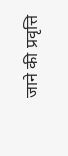जाने की प्रवृत्ति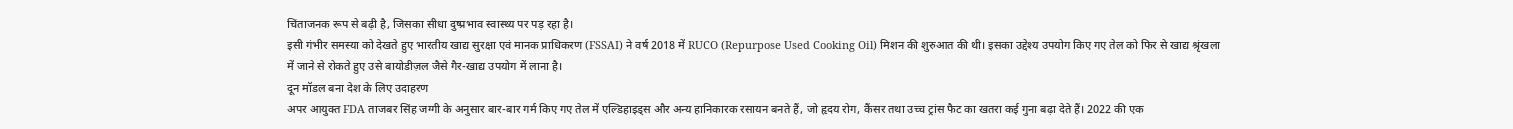चिंताजनक रूप से बढ़ी है, जिसका सीधा दुष्प्रभाव स्वास्थ्य पर पड़ रहा है।
इसी गंभीर समस्या को देखते हुए भारतीय खाद्य सुरक्षा एवं मानक प्राधिकरण (FSSAI) ने वर्ष 2018 में RUCO (Repurpose Used Cooking Oil) मिशन की शुरुआत की थी। इसका उद्देश्य उपयोग किए गए तेल को फिर से खाद्य श्रृंखला में जाने से रोकते हुए उसे बायोडीज़ल जैसे गैर-खाद्य उपयोग में लाना है।
दून मॉडल बना देश के लिए उदाहरण
अपर आयुक्त FDA ताजबर सिंह जग्गी के अनुसार बार-बार गर्म किए गए तेल में एल्डिहाइड्स और अन्य हानिकारक रसायन बनते हैं, जो हृदय रोग, कैंसर तथा उच्च ट्रांस फैट का खतरा कई गुना बढ़ा देते हैं। 2022 की एक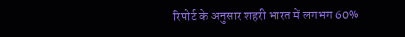रिपोर्ट के अनुसार शहरी भारत में लगभग 60%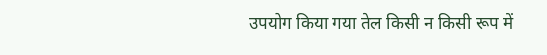उपयोग किया गया तेल किसी न किसी रूप में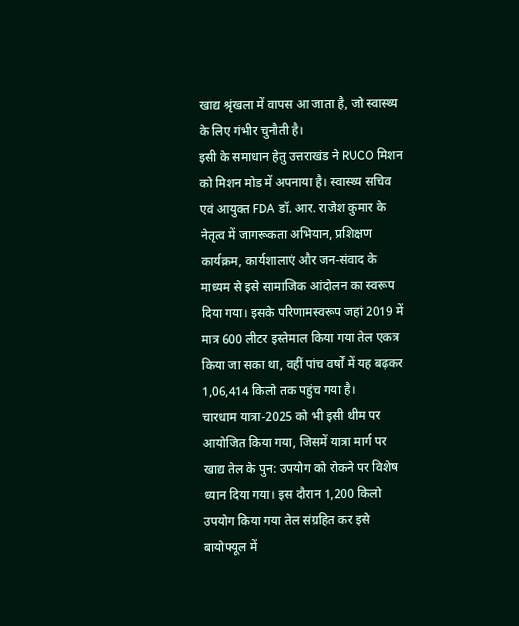खाद्य श्रृंखला में वापस आ जाता है, जो स्वास्थ्य के लिए गंभीर चुनौती है।
इसी के समाधान हेतु उत्तराखंड ने RUCO मिशन को मिशन मोड में अपनाया है। स्वास्थ्य सचिव एवं आयुक्त FDA डॉ. आर. राजेश कुमार के नेतृत्व में जागरूकता अभियान, प्रशिक्षण कार्यक्रम, कार्यशालाएं और जन-संवाद के माध्यम से इसे सामाजिक आंदोलन का स्वरूप दिया गया। इसके परिणामस्वरूप जहां 2019 में मात्र 600 लीटर इस्तेमाल किया गया तेल एकत्र किया जा सका था, वहीं पांच वर्षों में यह बढ़कर 1,06,414 किलो तक पहुंच गया है।
चारधाम यात्रा-2025 को भी इसी थीम पर आयोजित किया गया, जिसमें यात्रा मार्ग पर खाद्य तेल के पुन: उपयोग को रोकने पर विशेष ध्यान दिया गया। इस दौरान 1,200 किलो उपयोग किया गया तेल संग्रहित कर इसे बायोफ्यूल में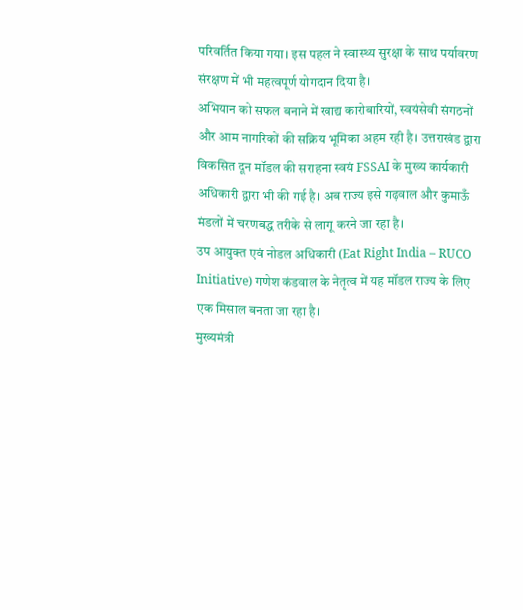परिवर्तित किया गया। इस पहल ने स्वास्थ्य सुरक्षा के साथ पर्यावरण संरक्षण में भी महत्वपूर्ण योगदान दिया है।
अभियान को सफल बनाने में खाद्य कारोबारियों, स्वयंसेवी संगठनों और आम नागरिकों की सक्रिय भूमिका अहम रही है। उत्तराखंड द्वारा विकसित दून मॉडल की सराहना स्वयं FSSAI के मुख्य कार्यकारी अधिकारी द्वारा भी की गई है। अब राज्य इसे गढ़वाल और कुमाऊँ मंडलों में चरणबद्ध तरीके से लागू करने जा रहा है।
उप आयुक्त एवं नोडल अधिकारी (Eat Right India – RUCO Initiative) गणेश कंडवाल के नेतृत्व में यह मॉडल राज्य के लिए एक मिसाल बनता जा रहा है।
मुख्यमंत्री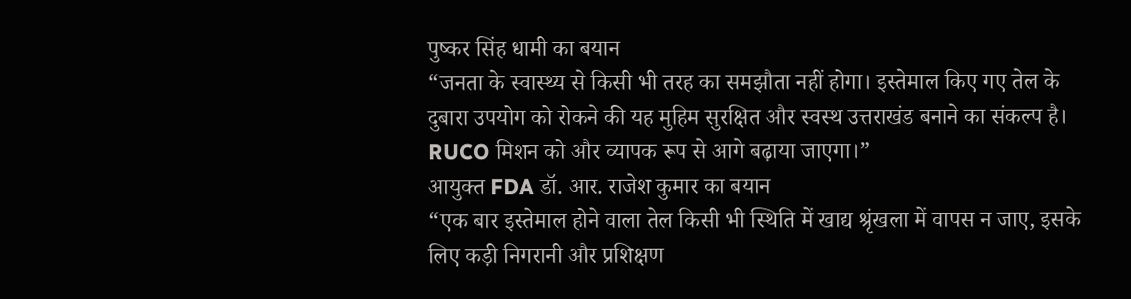पुष्कर सिंह धामी का बयान
“जनता के स्वास्थ्य से किसी भी तरह का समझौता नहीं होगा। इस्तेमाल किए गए तेल के दुबारा उपयोग को रोकने की यह मुहिम सुरक्षित और स्वस्थ उत्तराखंड बनाने का संकल्प है। RUCO मिशन को और व्यापक रूप से आगे बढ़ाया जाएगा।”
आयुक्त FDA डॉ. आर. राजेश कुमार का बयान
“एक बार इस्तेमाल होने वाला तेल किसी भी स्थिति में खाद्य श्रृंखला में वापस न जाए, इसके लिए कड़ी निगरानी और प्रशिक्षण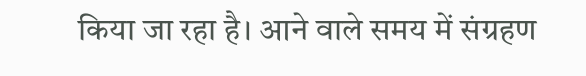किया जा रहा है। आने वाले समय में संग्रहण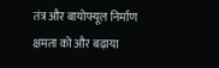तंत्र और बायोफ्यूल निर्माण क्षमता को और बढ़ाया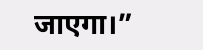जाएगा।”